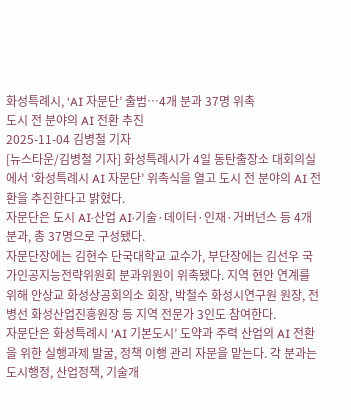화성특례시, ‘AI 자문단’ 출범…4개 분과 37명 위촉
도시 전 분야의 AI 전환 추진
2025-11-04 김병철 기자
[뉴스타운/김병철 기자] 화성특례시가 4일 동탄출장소 대회의실에서 ‘화성특례시 AI 자문단’ 위촉식을 열고 도시 전 분야의 AI 전환을 추진한다고 밝혔다.
자문단은 도시 AI·산업 AI·기술·데이터·인재·거버넌스 등 4개 분과, 총 37명으로 구성됐다.
자문단장에는 김현수 단국대학교 교수가, 부단장에는 김선우 국가인공지능전략위원회 분과위원이 위촉됐다. 지역 현안 연계를 위해 안상교 화성상공회의소 회장, 박철수 화성시연구원 원장, 전병선 화성산업진흥원장 등 지역 전문가 3인도 참여한다.
자문단은 화성특례시 ‘AI 기본도시’ 도약과 주력 산업의 AI 전환을 위한 실행과제 발굴, 정책 이행 관리 자문을 맡는다. 각 분과는 도시행정, 산업정책, 기술개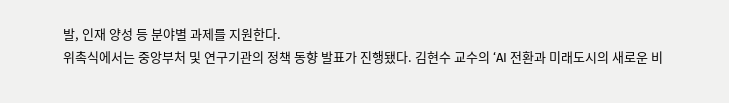발, 인재 양성 등 분야별 과제를 지원한다.
위촉식에서는 중앙부처 및 연구기관의 정책 동향 발표가 진행됐다. 김현수 교수의 ‘AI 전환과 미래도시의 새로운 비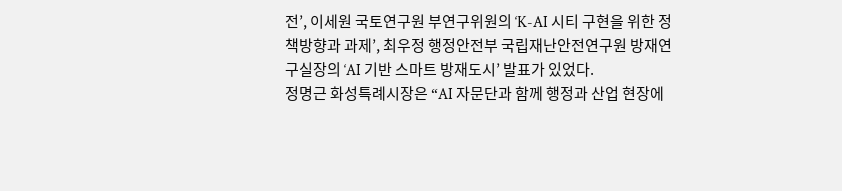전’, 이세원 국토연구원 부연구위원의 ‘K-AI 시티 구현을 위한 정책방향과 과제’, 최우정 행정안전부 국립재난안전연구원 방재연구실장의 ‘AI 기반 스마트 방재도시’ 발표가 있었다.
정명근 화성특례시장은 “AI 자문단과 함께 행정과 산업 현장에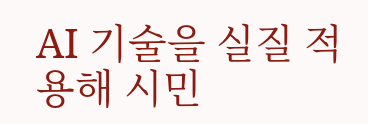AI 기술을 실질 적용해 시민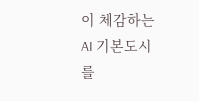이 체감하는 AI 기본도시를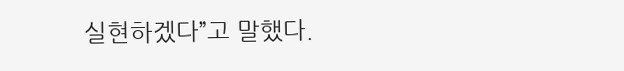실현하겠다”고 말했다.